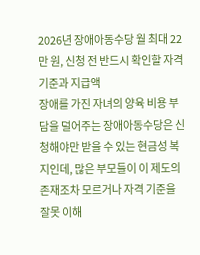2026년 장애아동수당 월 최대 22만 원, 신청 전 반드시 확인할 자격 기준과 지급액
장애를 가진 자녀의 양육 비용 부담을 덜어주는 장애아동수당은 신청해야만 받을 수 있는 현금성 복지인데, 많은 부모들이 이 제도의 존재조차 모르거나 자격 기준을 잘못 이해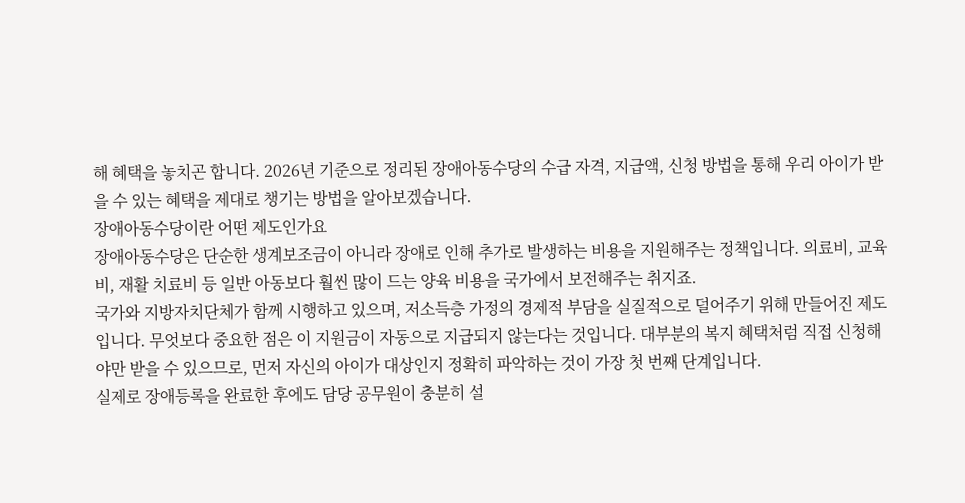해 혜택을 놓치곤 합니다. 2026년 기준으로 정리된 장애아동수당의 수급 자격, 지급액, 신청 방법을 통해 우리 아이가 받을 수 있는 혜택을 제대로 챙기는 방법을 알아보겠습니다.
장애아동수당이란 어떤 제도인가요
장애아동수당은 단순한 생계보조금이 아니라 장애로 인해 추가로 발생하는 비용을 지원해주는 정책입니다. 의료비, 교육비, 재활 치료비 등 일반 아동보다 훨씬 많이 드는 양육 비용을 국가에서 보전해주는 취지죠.
국가와 지방자치단체가 함께 시행하고 있으며, 저소득층 가정의 경제적 부담을 실질적으로 덜어주기 위해 만들어진 제도입니다. 무엇보다 중요한 점은 이 지원금이 자동으로 지급되지 않는다는 것입니다. 대부분의 복지 혜택처럼 직접 신청해야만 받을 수 있으므로, 먼저 자신의 아이가 대상인지 정확히 파악하는 것이 가장 첫 번째 단계입니다.
실제로 장애등록을 완료한 후에도 담당 공무원이 충분히 설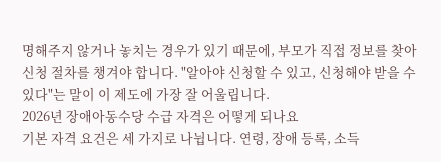명해주지 않거나 놓치는 경우가 있기 때문에, 부모가 직접 정보를 찾아 신청 절차를 챙겨야 합니다. "알아야 신청할 수 있고, 신청해야 받을 수 있다"는 말이 이 제도에 가장 잘 어울립니다.
2026년 장애아동수당 수급 자격은 어떻게 되나요
기본 자격 요건은 세 가지로 나뉩니다. 연령, 장애 등록, 소득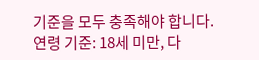기준을 모두 충족해야 합니다.
연령 기준: 18세 미만, 다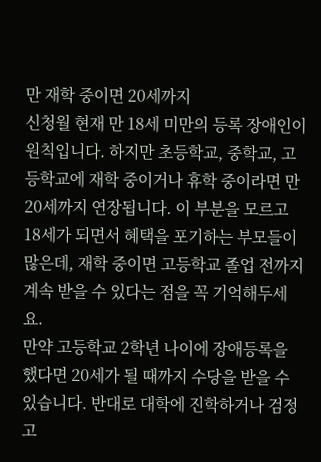만 재학 중이면 20세까지
신청월 현재 만 18세 미만의 등록 장애인이 원칙입니다. 하지만 초등학교, 중학교, 고등학교에 재학 중이거나 휴학 중이라면 만 20세까지 연장됩니다. 이 부분을 모르고 18세가 되면서 혜택을 포기하는 부모들이 많은데, 재학 중이면 고등학교 졸업 전까지 계속 받을 수 있다는 점을 꼭 기억해두세요.
만약 고등학교 2학년 나이에 장애등록을 했다면 20세가 될 때까지 수당을 받을 수 있습니다. 반대로 대학에 진학하거나 검정고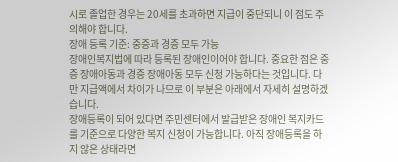시로 졸업한 경우는 20세를 초과하면 지급이 중단되니 이 점도 주의해야 합니다.
장애 등록 기준: 중증과 경증 모두 가능
장애인복지법에 따라 등록된 장애인이어야 합니다. 중요한 점은 중증 장애아동과 경증 장애아동 모두 신청 가능하다는 것입니다. 다만 지급액에서 차이가 나므로 이 부분은 아래에서 자세히 설명하겠습니다.
장애등록이 되어 있다면 주민센터에서 발급받은 장애인 복지카드를 기준으로 다양한 복지 신청이 가능합니다. 아직 장애등록을 하지 않은 상태라면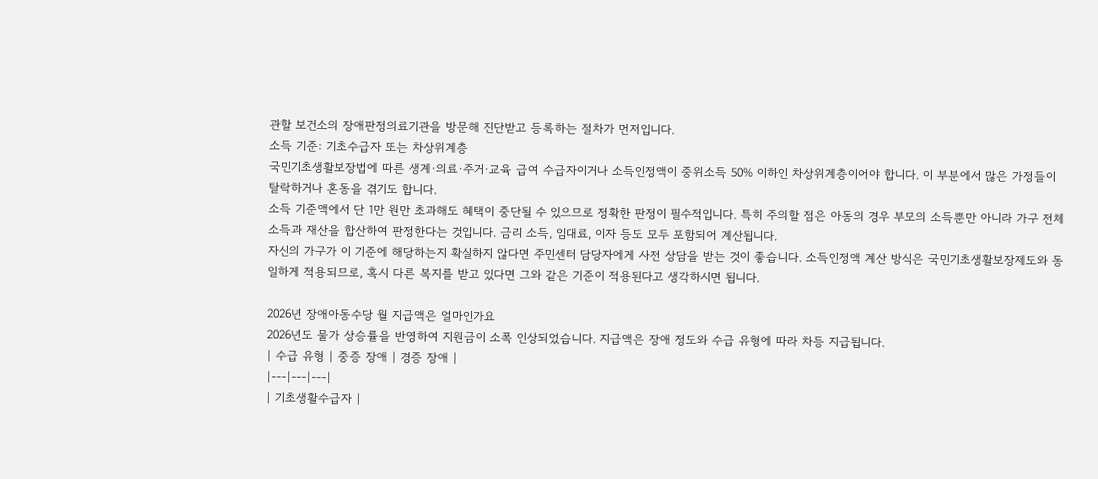관할 보건소의 장애판정의료기관을 방문해 진단받고 등록하는 절차가 먼저입니다.
소득 기준: 기초수급자 또는 차상위계층
국민기초생활보장법에 따른 생계·의료·주거·교육 급여 수급자이거나 소득인정액이 중위소득 50% 이하인 차상위계층이어야 합니다. 이 부분에서 많은 가정들이 탈락하거나 혼동을 겪기도 합니다.
소득 기준액에서 단 1만 원만 초과해도 혜택이 중단될 수 있으므로 정확한 판정이 필수적입니다. 특히 주의할 점은 아동의 경우 부모의 소득뿐만 아니라 가구 전체 소득과 재산을 합산하여 판정한다는 것입니다. 금리 소득, 임대료, 이자 등도 모두 포함되어 계산됩니다.
자신의 가구가 이 기준에 해당하는지 확실하지 않다면 주민센터 담당자에게 사전 상담을 받는 것이 좋습니다. 소득인정액 계산 방식은 국민기초생활보장제도와 동일하게 적용되므로, 혹시 다른 복지를 받고 있다면 그와 같은 기준이 적용된다고 생각하시면 됩니다.

2026년 장애아동수당 월 지급액은 얼마인가요
2026년도 물가 상승률을 반영하여 지원금이 소폭 인상되었습니다. 지급액은 장애 정도와 수급 유형에 따라 차등 지급됩니다.
| 수급 유형 | 중증 장애 | 경증 장애 |
|---|---|---|
| 기초생활수급자 |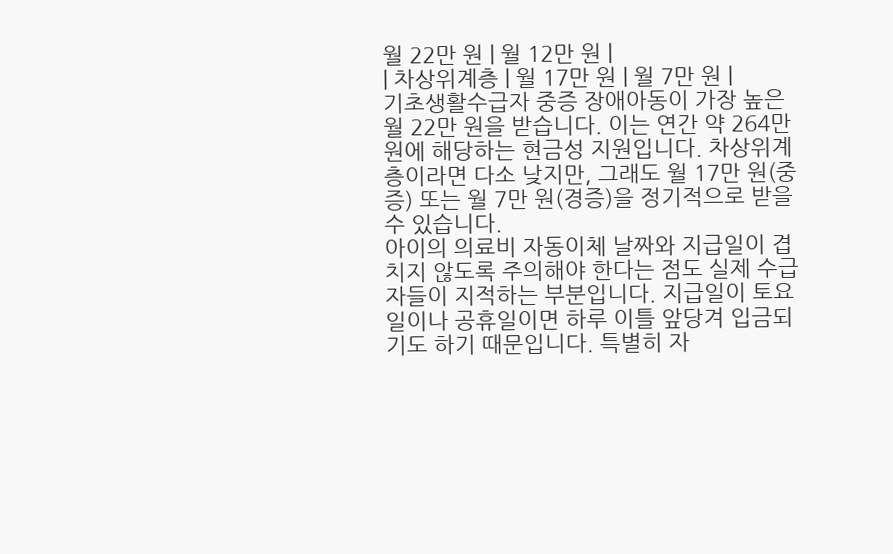월 22만 원 | 월 12만 원 |
| 차상위계층 | 월 17만 원 | 월 7만 원 |
기초생활수급자 중증 장애아동이 가장 높은 월 22만 원을 받습니다. 이는 연간 약 264만 원에 해당하는 현금성 지원입니다. 차상위계층이라면 다소 낮지만, 그래도 월 17만 원(중증) 또는 월 7만 원(경증)을 정기적으로 받을 수 있습니다.
아이의 의료비 자동이체 날짜와 지급일이 겹치지 않도록 주의해야 한다는 점도 실제 수급자들이 지적하는 부분입니다. 지급일이 토요일이나 공휴일이면 하루 이틀 앞당겨 입금되기도 하기 때문입니다. 특별히 자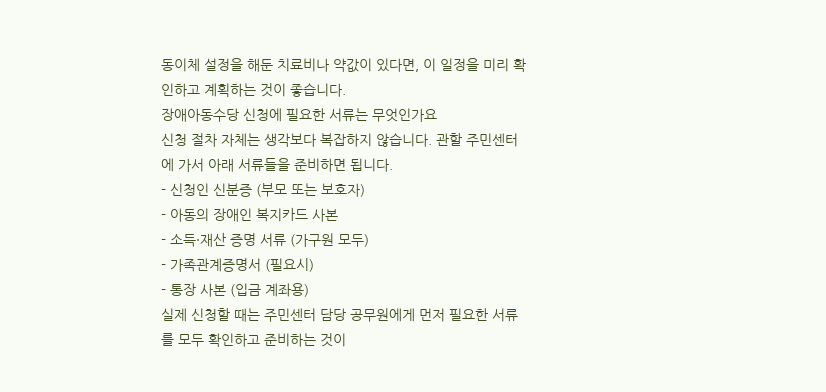동이체 설정을 해둔 치료비나 약값이 있다면, 이 일정을 미리 확인하고 계획하는 것이 좋습니다.
장애아동수당 신청에 필요한 서류는 무엇인가요
신청 절차 자체는 생각보다 복잡하지 않습니다. 관할 주민센터에 가서 아래 서류들을 준비하면 됩니다.
- 신청인 신분증 (부모 또는 보호자)
- 아동의 장애인 복지카드 사본
- 소득·재산 증명 서류 (가구원 모두)
- 가족관계증명서 (필요시)
- 통장 사본 (입금 계좌용)
실제 신청할 때는 주민센터 담당 공무원에게 먼저 필요한 서류를 모두 확인하고 준비하는 것이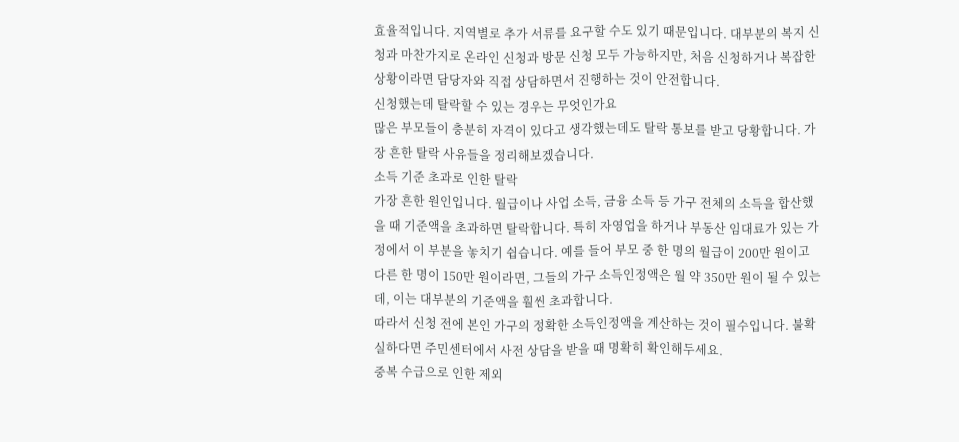효율적입니다. 지역별로 추가 서류를 요구할 수도 있기 때문입니다. 대부분의 복지 신청과 마찬가지로 온라인 신청과 방문 신청 모두 가능하지만, 처음 신청하거나 복잡한 상황이라면 담당자와 직접 상담하면서 진행하는 것이 안전합니다.
신청했는데 탈락할 수 있는 경우는 무엇인가요
많은 부모들이 충분히 자격이 있다고 생각했는데도 탈락 통보를 받고 당황합니다. 가장 흔한 탈락 사유들을 정리해보겠습니다.
소득 기준 초과로 인한 탈락
가장 흔한 원인입니다. 월급이나 사업 소득, 금융 소득 등 가구 전체의 소득을 합산했을 때 기준액을 초과하면 탈락합니다. 특히 자영업을 하거나 부동산 임대료가 있는 가정에서 이 부분을 놓치기 쉽습니다. 예를 들어 부모 중 한 명의 월급이 200만 원이고 다른 한 명이 150만 원이라면, 그들의 가구 소득인정액은 월 약 350만 원이 될 수 있는데, 이는 대부분의 기준액을 훨씬 초과합니다.
따라서 신청 전에 본인 가구의 정확한 소득인정액을 계산하는 것이 필수입니다. 불확실하다면 주민센터에서 사전 상담을 받을 때 명확히 확인해두세요.
중복 수급으로 인한 제외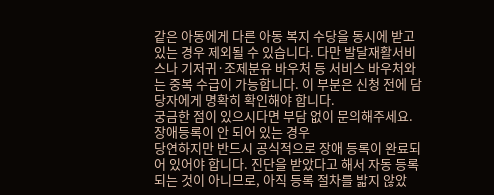같은 아동에게 다른 아동 복지 수당을 동시에 받고 있는 경우 제외될 수 있습니다. 다만 발달재활서비스나 기저귀·조제분유 바우처 등 서비스 바우처와는 중복 수급이 가능합니다. 이 부분은 신청 전에 담당자에게 명확히 확인해야 합니다.
궁금한 점이 있으시다면 부담 없이 문의해주세요.
장애등록이 안 되어 있는 경우
당연하지만 반드시 공식적으로 장애 등록이 완료되어 있어야 합니다. 진단을 받았다고 해서 자동 등록되는 것이 아니므로, 아직 등록 절차를 밟지 않았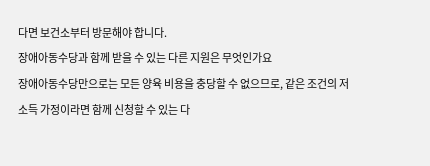다면 보건소부터 방문해야 합니다.
장애아동수당과 함께 받을 수 있는 다른 지원은 무엇인가요
장애아동수당만으로는 모든 양육 비용을 충당할 수 없으므로, 같은 조건의 저소득 가정이라면 함께 신청할 수 있는 다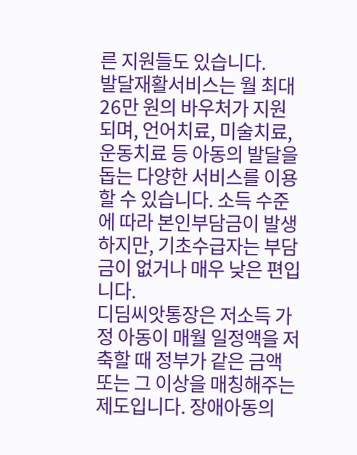른 지원들도 있습니다.
발달재활서비스는 월 최대 26만 원의 바우처가 지원되며, 언어치료, 미술치료, 운동치료 등 아동의 발달을 돕는 다양한 서비스를 이용할 수 있습니다. 소득 수준에 따라 본인부담금이 발생하지만, 기초수급자는 부담금이 없거나 매우 낮은 편입니다.
디딤씨앗통장은 저소득 가정 아동이 매월 일정액을 저축할 때 정부가 같은 금액 또는 그 이상을 매칭해주는 제도입니다. 장애아동의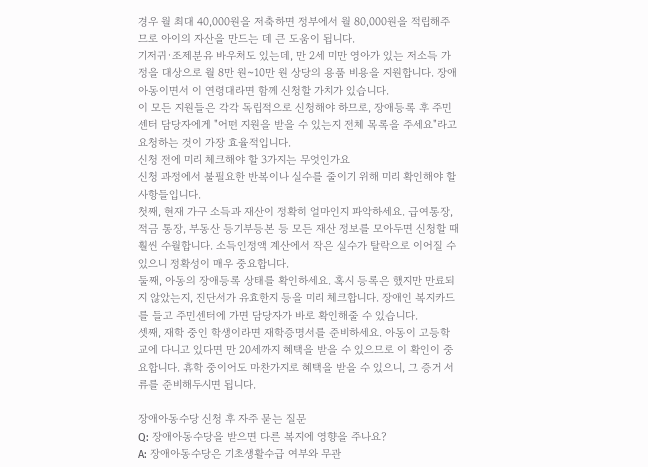경우 월 최대 40,000원을 저축하면 정부에서 월 80,000원을 적립해주므로 아이의 자산을 만드는 데 큰 도움이 됩니다.
기저귀·조제분유 바우처도 있는데, 만 2세 미만 영아가 있는 저소득 가정을 대상으로 월 8만 원~10만 원 상당의 용품 비용을 지원합니다. 장애아동이면서 이 연령대라면 함께 신청할 가치가 있습니다.
이 모든 지원들은 각각 독립적으로 신청해야 하므로, 장애등록 후 주민센터 담당자에게 "어떤 지원을 받을 수 있는지 전체 목록을 주세요"라고 요청하는 것이 가장 효율적입니다.
신청 전에 미리 체크해야 할 3가지는 무엇인가요
신청 과정에서 불필요한 반복이나 실수를 줄이기 위해 미리 확인해야 할 사항들입니다.
첫째, 현재 가구 소득과 재산이 정확히 얼마인지 파악하세요. 급여통장, 적금 통장, 부동산 등기부등본 등 모든 재산 정보를 모아두면 신청할 때 훨씬 수월합니다. 소득인정액 계산에서 작은 실수가 탈락으로 이어질 수 있으니 정확성이 매우 중요합니다.
둘째, 아동의 장애등록 상태를 확인하세요. 혹시 등록은 했지만 만료되지 않았는지, 진단서가 유효한지 등을 미리 체크합니다. 장애인 복지카드를 들고 주민센터에 가면 담당자가 바로 확인해줄 수 있습니다.
셋째, 재학 중인 학생이라면 재학증명서를 준비하세요. 아동이 고등학교에 다니고 있다면 만 20세까지 혜택을 받을 수 있으므로 이 확인이 중요합니다. 휴학 중이어도 마찬가지로 혜택을 받을 수 있으니, 그 증거 서류를 준비해두시면 됩니다.

장애아동수당 신청 후 자주 묻는 질문
Q: 장애아동수당을 받으면 다른 복지에 영향을 주나요?
A: 장애아동수당은 기초생활수급 여부와 무관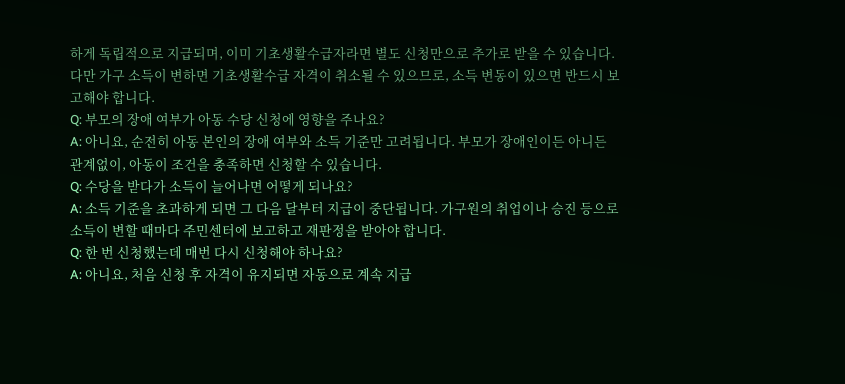하게 독립적으로 지급되며, 이미 기초생활수급자라면 별도 신청만으로 추가로 받을 수 있습니다. 다만 가구 소득이 변하면 기초생활수급 자격이 취소될 수 있으므로, 소득 변동이 있으면 반드시 보고해야 합니다.
Q: 부모의 장애 여부가 아동 수당 신청에 영향을 주나요?
A: 아니요, 순전히 아동 본인의 장애 여부와 소득 기준만 고려됩니다. 부모가 장애인이든 아니든 관계없이, 아동이 조건을 충족하면 신청할 수 있습니다.
Q: 수당을 받다가 소득이 늘어나면 어떻게 되나요?
A: 소득 기준을 초과하게 되면 그 다음 달부터 지급이 중단됩니다. 가구원의 취업이나 승진 등으로 소득이 변할 때마다 주민센터에 보고하고 재판정을 받아야 합니다.
Q: 한 번 신청했는데 매번 다시 신청해야 하나요?
A: 아니요, 처음 신청 후 자격이 유지되면 자동으로 계속 지급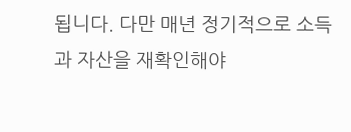됩니다. 다만 매년 정기적으로 소득과 자산을 재확인해야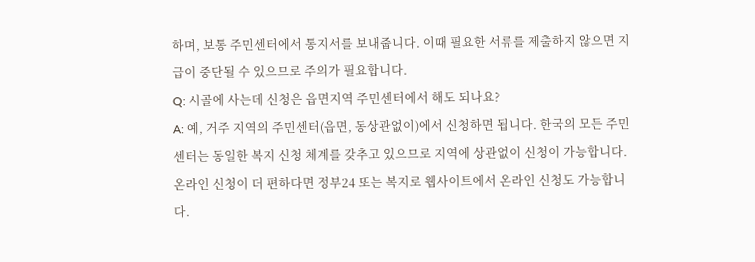하며, 보통 주민센터에서 통지서를 보내줍니다. 이때 필요한 서류를 제출하지 않으면 지급이 중단될 수 있으므로 주의가 필요합니다.
Q: 시골에 사는데 신청은 읍면지역 주민센터에서 해도 되나요?
A: 예, 거주 지역의 주민센터(읍면, 동상관없이)에서 신청하면 됩니다. 한국의 모든 주민센터는 동일한 복지 신청 체계를 갖추고 있으므로 지역에 상관없이 신청이 가능합니다. 온라인 신청이 더 편하다면 정부24 또는 복지로 웹사이트에서 온라인 신청도 가능합니다.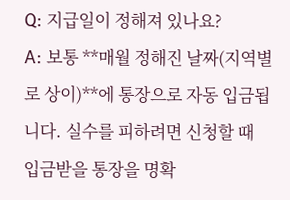Q: 지급일이 정해져 있나요?
A: 보통 **매월 정해진 날짜(지역별로 상이)**에 통장으로 자동 입금됩니다. 실수를 피하려면 신청할 때 입금받을 통장을 명확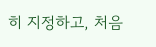히 지정하고, 처음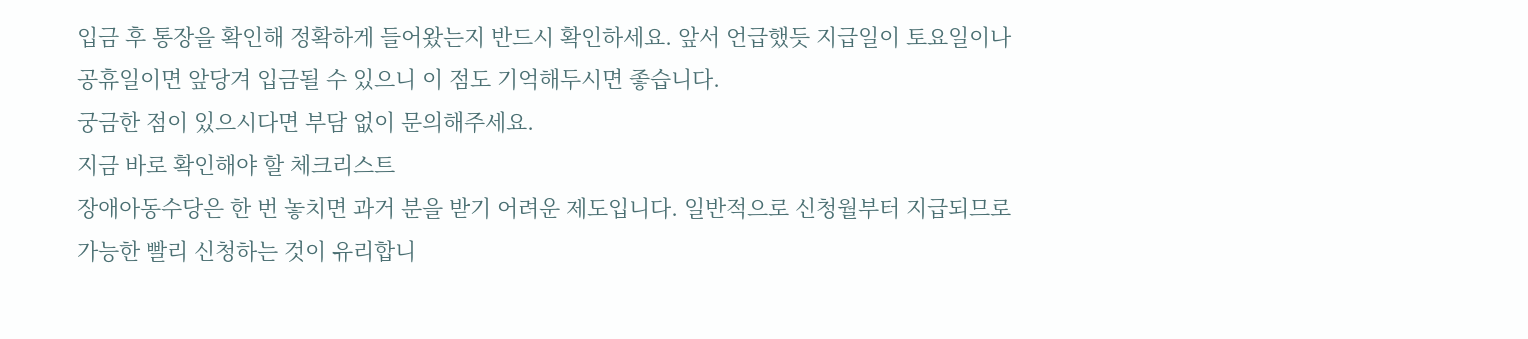입금 후 통장을 확인해 정확하게 들어왔는지 반드시 확인하세요. 앞서 언급했듯 지급일이 토요일이나 공휴일이면 앞당겨 입금될 수 있으니 이 점도 기억해두시면 좋습니다.
궁금한 점이 있으시다면 부담 없이 문의해주세요.
지금 바로 확인해야 할 체크리스트
장애아동수당은 한 번 놓치면 과거 분을 받기 어려운 제도입니다. 일반적으로 신청월부터 지급되므로 가능한 빨리 신청하는 것이 유리합니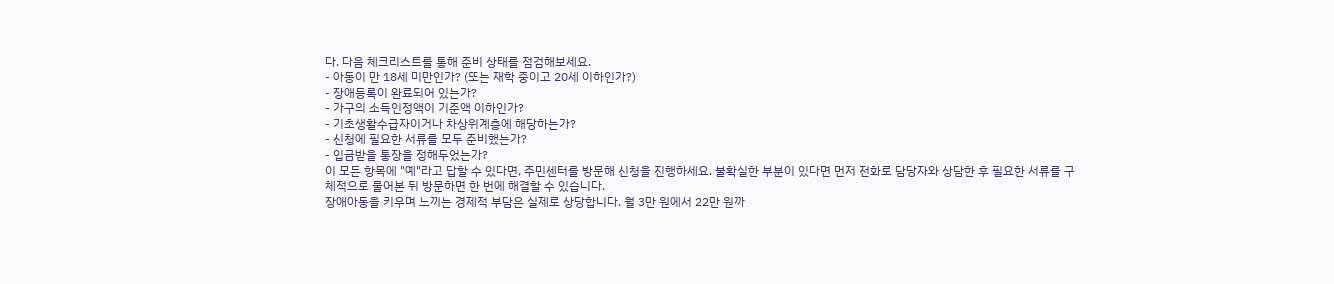다. 다음 체크리스트를 통해 준비 상태를 점검해보세요.
- 아동이 만 18세 미만인가? (또는 재학 중이고 20세 이하인가?)
- 장애등록이 완료되어 있는가?
- 가구의 소득인정액이 기준액 이하인가?
- 기초생활수급자이거나 차상위계층에 해당하는가?
- 신청에 필요한 서류를 모두 준비했는가?
- 입금받을 통장을 정해두었는가?
이 모든 항목에 "예"라고 답할 수 있다면, 주민센터를 방문해 신청을 진행하세요. 불확실한 부분이 있다면 먼저 전화로 담당자와 상담한 후 필요한 서류를 구체적으로 물어본 뒤 방문하면 한 번에 해결할 수 있습니다.
장애아동을 키우며 느끼는 경제적 부담은 실제로 상당합니다. 월 3만 원에서 22만 원까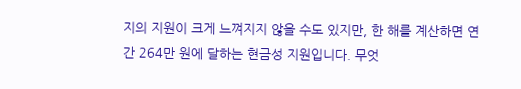지의 지원이 크게 느껴지지 않을 수도 있지만, 한 해를 계산하면 연간 264만 원에 달하는 현금성 지원입니다. 무엇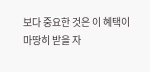보다 중요한 것은 이 혜택이 마땅히 받을 자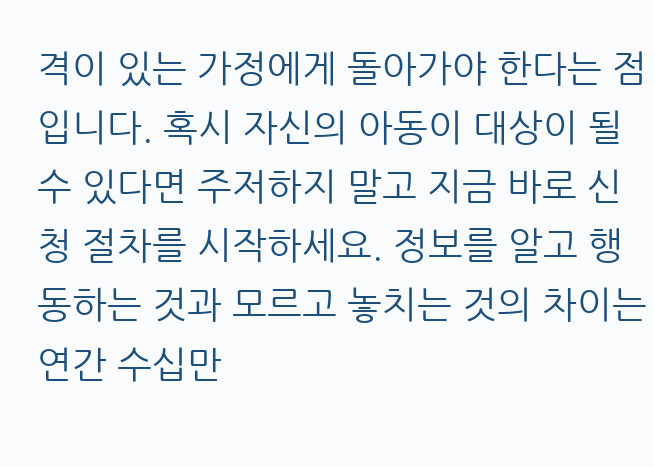격이 있는 가정에게 돌아가야 한다는 점입니다. 혹시 자신의 아동이 대상이 될 수 있다면 주저하지 말고 지금 바로 신청 절차를 시작하세요. 정보를 알고 행동하는 것과 모르고 놓치는 것의 차이는 연간 수십만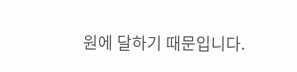원에 달하기 때문입니다.